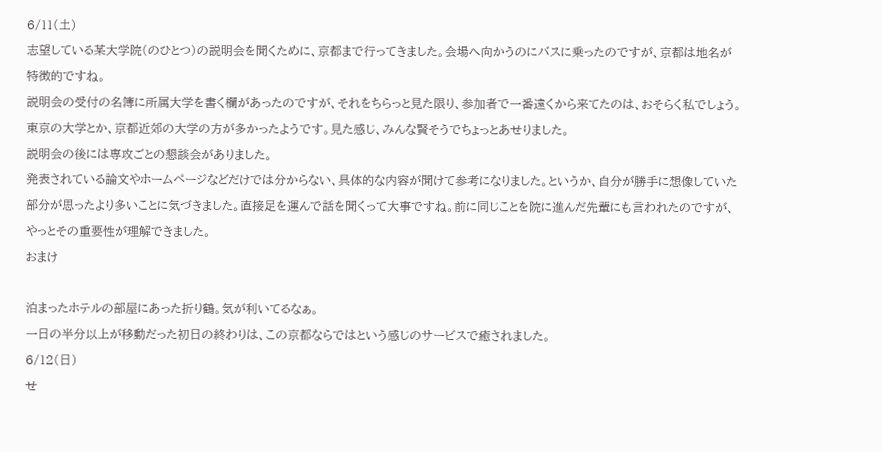6/11(土)
志望している某大学院(のひとつ)の説明会を聞くために、京都まで行ってきました。会場へ向かうのにバスに乗ったのですが、京都は地名が特徴的ですね。
説明会の受付の名簿に所属大学を書く欄があったのですが、それをちらっと見た限り、参加者で一番遠くから来てたのは、おそらく私でしょう。東京の大学とか、京都近郊の大学の方が多かったようです。見た感じ、みんな賢そうでちょっとあせりました。
説明会の後には専攻ごとの懇談会がありました。
発表されている論文やホームページなどだけでは分からない、具体的な内容が聞けて参考になりました。というか、自分が勝手に想像していた部分が思ったより多いことに気づきました。直接足を運んで話を聞くって大事ですね。前に同じことを院に進んだ先輩にも言われたのですが、やっとその重要性が理解できました。
おまけ

泊まったホテルの部屋にあった折り鶴。気が利いてるなぁ。
一日の半分以上が移動だった初日の終わりは、この京都ならではという感じのサービスで癒されました。
6/12(日)
せ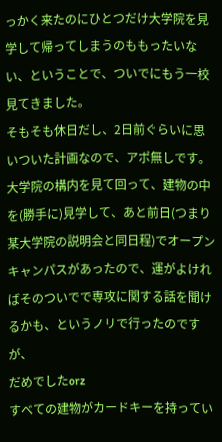っかく来たのにひとつだけ大学院を見学して帰ってしまうのももったいない、ということで、ついでにもう一校見てきました。
そもそも休日だし、2日前ぐらいに思いついた計画なので、アポ無しです。
大学院の構内を見て回って、建物の中を(勝手に)見学して、あと前日(つまり某大学院の説明会と同日程)でオープンキャンパスがあったので、運がよければそのついでで専攻に関する話を聞けるかも、というノリで行ったのですが、
だめでしたorz
すべての建物がカードキーを持ってい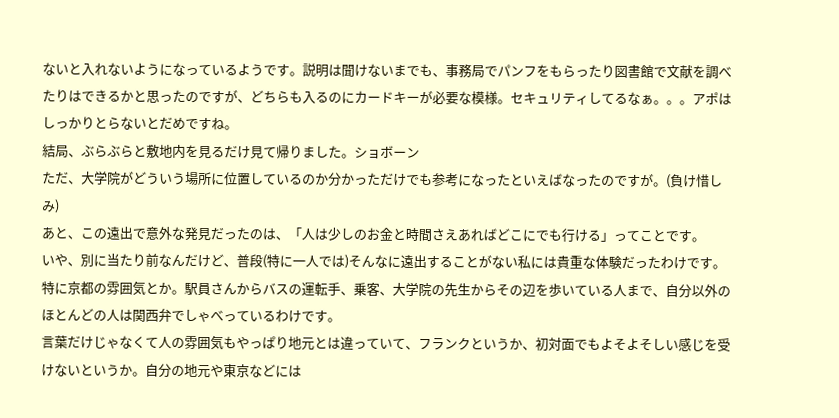ないと入れないようになっているようです。説明は聞けないまでも、事務局でパンフをもらったり図書館で文献を調べたりはできるかと思ったのですが、どちらも入るのにカードキーが必要な模様。セキュリティしてるなぁ。。。アポはしっかりとらないとだめですね。
結局、ぶらぶらと敷地内を見るだけ見て帰りました。ショボーン
ただ、大学院がどういう場所に位置しているのか分かっただけでも参考になったといえばなったのですが。(負け惜しみ)
あと、この遠出で意外な発見だったのは、「人は少しのお金と時間さえあればどこにでも行ける」ってことです。
いや、別に当たり前なんだけど、普段(特に一人では)そんなに遠出することがない私には貴重な体験だったわけです。特に京都の雰囲気とか。駅員さんからバスの運転手、乗客、大学院の先生からその辺を歩いている人まで、自分以外のほとんどの人は関西弁でしゃべっているわけです。
言葉だけじゃなくて人の雰囲気もやっぱり地元とは違っていて、フランクというか、初対面でもよそよそしい感じを受けないというか。自分の地元や東京などには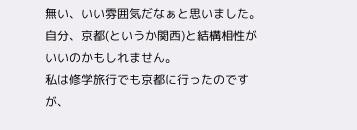無い、いい雰囲気だなぁと思いました。自分、京都(というか関西)と結構相性がいいのかもしれません。
私は修学旅行でも京都に行ったのですが、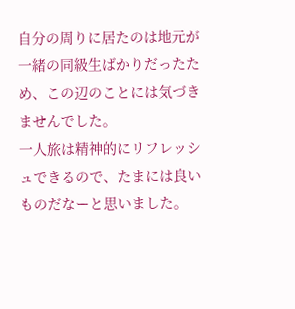自分の周りに居たのは地元が一緒の同級生ばかりだったため、この辺のことには気づきませんでした。
一人旅は精神的にリフレッシュできるので、たまには良いものだなーと思いました。